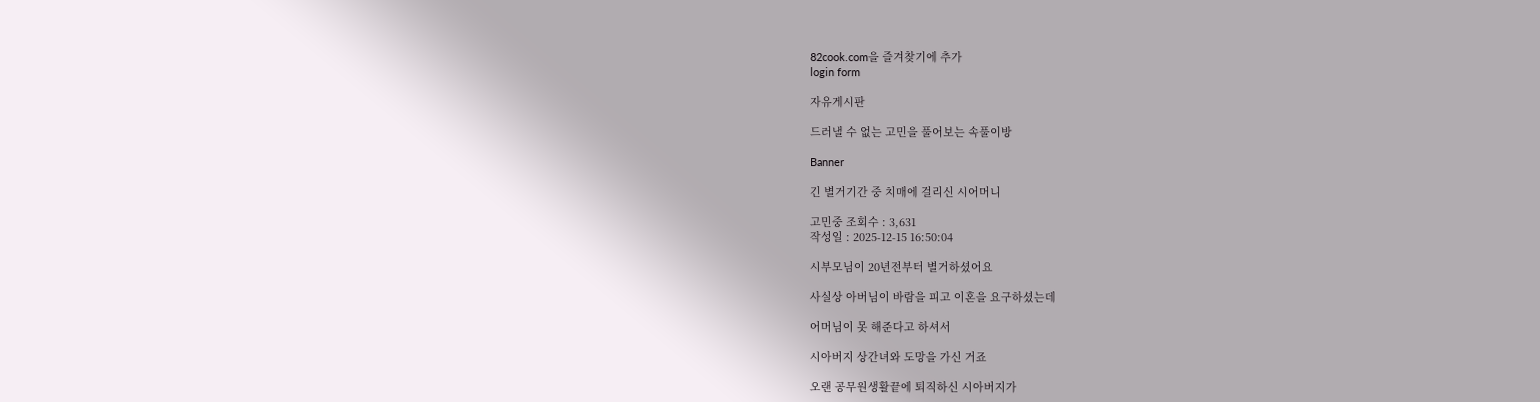82cook.com을 즐겨찾기에 추가
login form

자유게시판

드러낼 수 없는 고민을 풀어보는 속풀이방

Banner

긴 별거기간 중 치매에 걸리신 시어머니

고민중 조회수 : 3,631
작성일 : 2025-12-15 16:50:04

시부모님이 20년전부터 별거하셨어요

사실상 아버님이 바람을 피고 이혼을 요구하셨는데

어머님이 못 해준다고 하셔서

시아버지 상간녀와 도망을 가신 거죠

오랜 공무원생활끝에 퇴직하신 시아버지가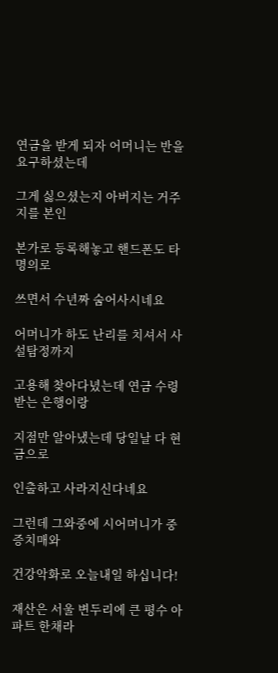연금을 받게 되자 어머니는 반을 요구하셨는데

그게 싫으셨는지 아버지는 거주지를 본인

본가로 등록해놓고 핸드폰도 타명의로

쓰면서 수년짜 숨어사시네요

어머니가 하도 난리를 치셔서 사설탐정까지

고용해 찾아다녔는데 연금 수령받는 은행이랑

지점만 알아냈는데 당일날 다 현금으로

인출하고 사라지신다네요

그런데 그와중에 시어머니가 중증치매와

건강악화로 오늘내일 하십니다!

재산은 서울 변두리에 큰 평수 아파트 한채라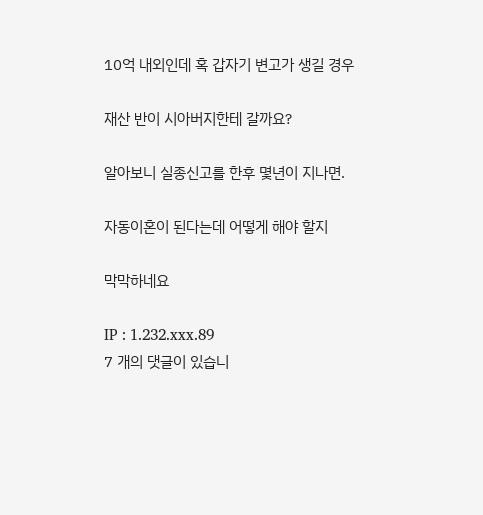10억 내외인데 혹 갑자기 변고가 생길 경우

재산 반이 시아버지한테 갈까요?

알아보니 실종신고를 한후 몇년이 지나면.

자동이혼이 된다는데 어떻게 해야 할지

막막하네요

IP : 1.232.xxx.89
7 개의 댓글이 있습니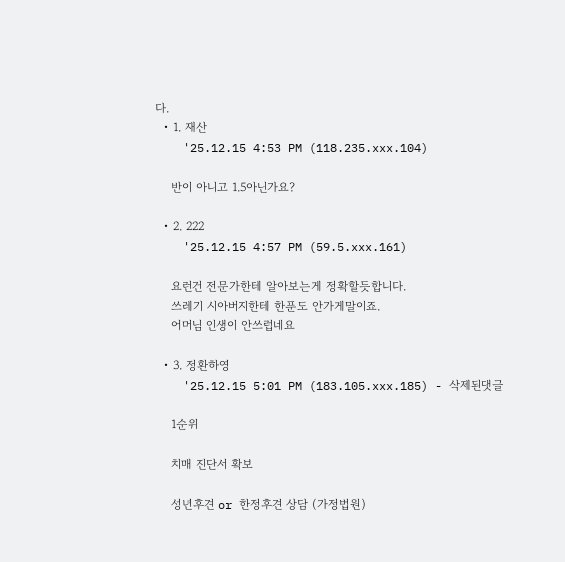다.
  • 1. 재산
    '25.12.15 4:53 PM (118.235.xxx.104)

    반이 아니고 1.5아닌가요?

  • 2. 222
    '25.12.15 4:57 PM (59.5.xxx.161)

    요런건 전문가한테 알아보는게 정확할듯합니다.
    쓰레기 시아버지한테 한푼도 안가게말이죠.
    어머님 인생이 안쓰럽네요

  • 3. 정환하영
    '25.12.15 5:01 PM (183.105.xxx.185) - 삭제된댓글

    1순위

    치매 진단서 확보

    성년후견 or 한정후견 상담 (가정법원)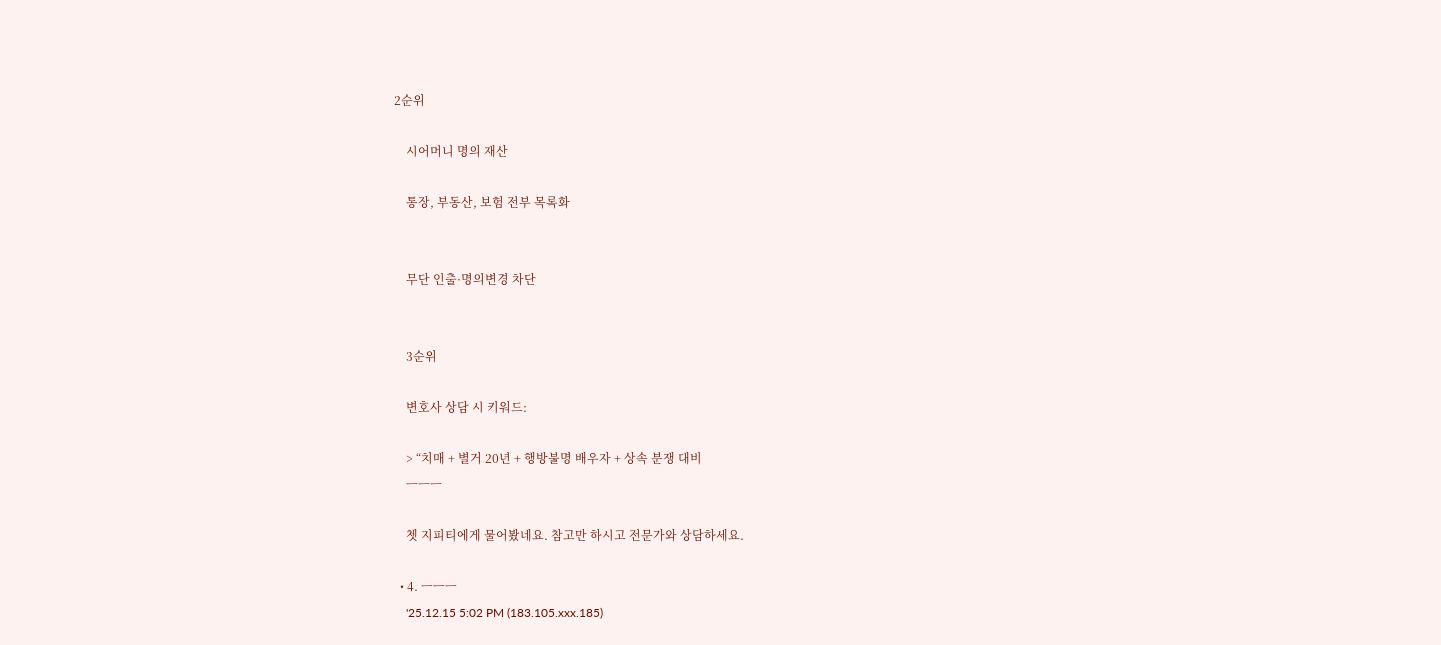2순위

    시어머니 명의 재산

    통장, 부동산, 보험 전부 목록화


    무단 인출·명의변경 차단


    3순위

    변호사 상담 시 키워드:

    > “치매 + 별거 20년 + 행방불명 배우자 + 상속 분쟁 대비
    ㅡㅡㅡ

    쳇 지피티에게 물어봤네요. 참고만 하시고 전문가와 상담하세요.

  • 4. ㅡㅡㅡ
    '25.12.15 5:02 PM (183.105.xxx.185)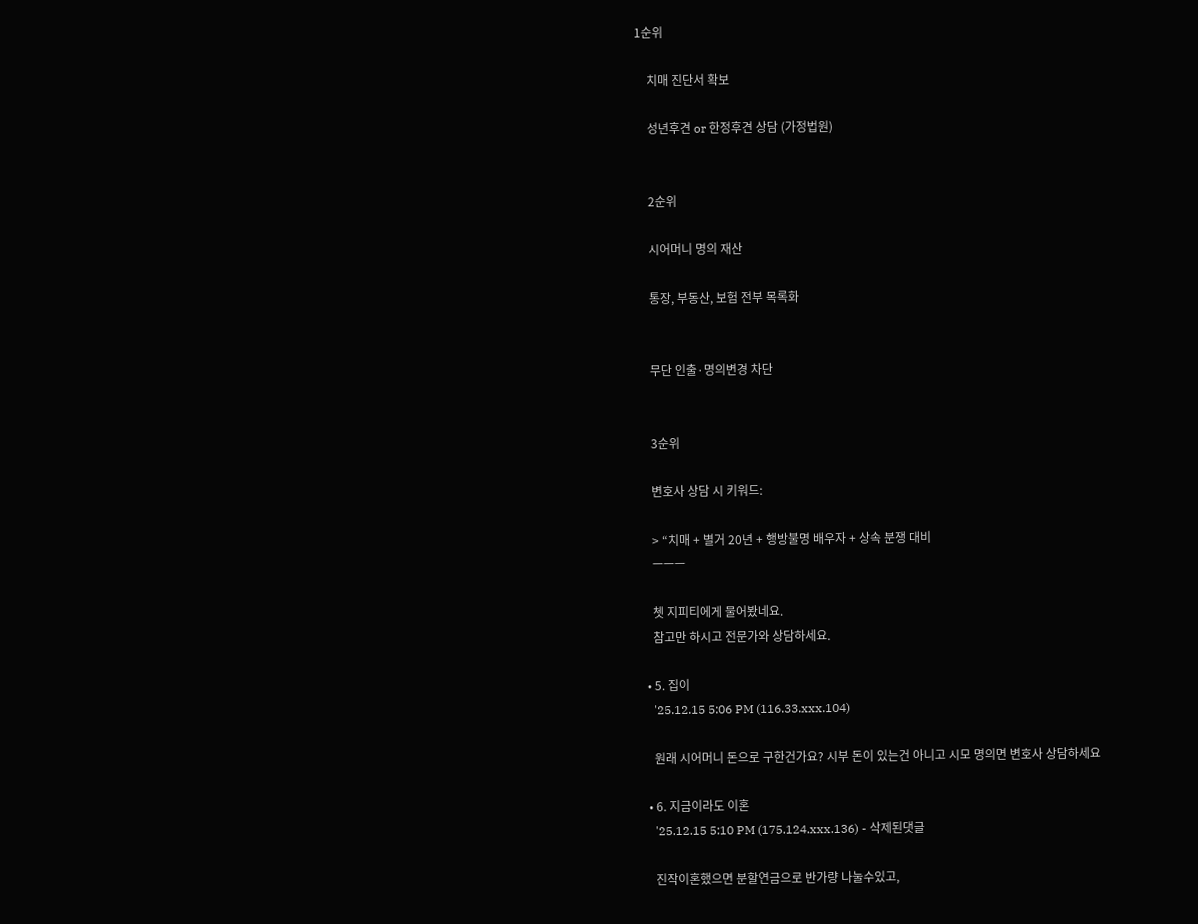1순위

    치매 진단서 확보

    성년후견 or 한정후견 상담 (가정법원)


    2순위

    시어머니 명의 재산

    통장, 부동산, 보험 전부 목록화


    무단 인출·명의변경 차단


    3순위

    변호사 상담 시 키워드:

    > “치매 + 별거 20년 + 행방불명 배우자 + 상속 분쟁 대비
    ㅡㅡㅡ

    쳇 지피티에게 물어봤네요.
    참고만 하시고 전문가와 상담하세요.

  • 5. 집이
    '25.12.15 5:06 PM (116.33.xxx.104)

    원래 시어머니 돈으로 구한건가요? 시부 돈이 있는건 아니고 시모 명의면 변호사 상담하세요

  • 6. 지금이라도 이혼
    '25.12.15 5:10 PM (175.124.xxx.136) - 삭제된댓글

    진작이혼했으면 분할연금으로 반가량 나눌수있고,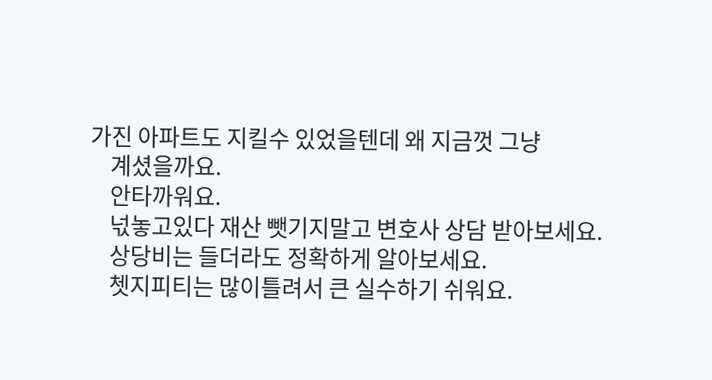가진 아파트도 지킬수 있었을텐데 왜 지금껏 그냥
    계셨을까요.
    안타까워요.
    넋놓고있다 재산 뺏기지말고 변호사 상담 받아보세요.
    상당비는 들더라도 정확하게 알아보세요.
    쳇지피티는 많이틀려서 큰 실수하기 쉬워요.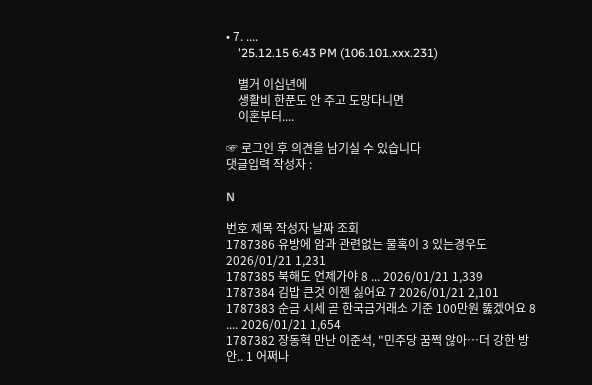• 7. ....
    '25.12.15 6:43 PM (106.101.xxx.231)

    별거 이십년에
    생활비 한푼도 안 주고 도망다니면
    이혼부터....

☞ 로그인 후 의견을 남기실 수 있습니다
댓글입력 작성자 :

N

번호 제목 작성자 날짜 조회
1787386 유방에 암과 관련없는 물혹이 3 있는경우도 2026/01/21 1,231
1787385 북해도 언제가야 8 ... 2026/01/21 1,339
1787384 김밥 큰것 이젠 싫어요 7 2026/01/21 2,101
1787383 순금 시세 곧 한국금거래소 기준 100만원 뚫겠어요 8 .... 2026/01/21 1,654
1787382 장동혁 만난 이준석, "민주당 꿈쩍 않아…더 강한 방안.. 1 어쩌나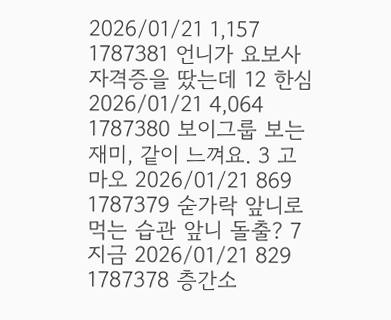2026/01/21 1,157
1787381 언니가 요보사 자격증을 땄는데 12 한심 2026/01/21 4,064
1787380 보이그룹 보는 재미, 같이 느껴요. 3 고마오 2026/01/21 869
1787379 숟가락 앞니로 먹는 습관 앞니 돌출? 7 지금 2026/01/21 829
1787378 층간소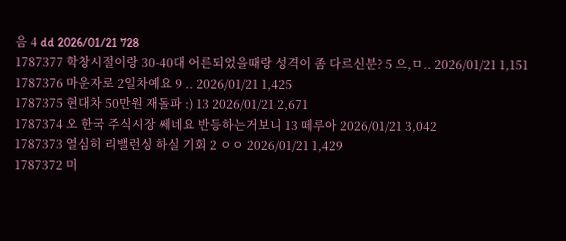음 4 dd 2026/01/21 728
1787377 학창시절이랑 30-40대 어른되었을때랑 성격이 좀 다르신분? 5 으,ㅁ.. 2026/01/21 1,151
1787376 마운자로 2일차예요 9 .. 2026/01/21 1,425
1787375 현대차 50만원 재돌파 :) 13 2026/01/21 2,671
1787374 오 한국 주식시장 쎄네요 반등하는거보니 13 떼루아 2026/01/21 3,042
1787373 열심히 리밸런싱 하실 기회 2 ㅇㅇ 2026/01/21 1,429
1787372 미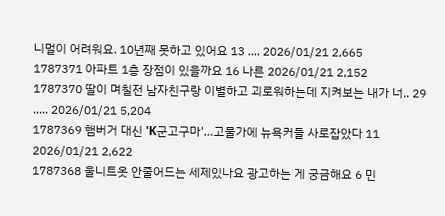니멀이 어려워요. 10년째 못하고 있어요 13 .... 2026/01/21 2,665
1787371 아파트 1층 장점이 있을까요 16 나른 2026/01/21 2,152
1787370 딸이 며칠전 남자친구랑 이별하고 괴로워하는데 지켜보는 내가 너.. 29 ..... 2026/01/21 5,204
1787369 햄버거 대신 'K군고구마'…고물가에 뉴욕커들 사로잡았다 11 2026/01/21 2,622
1787368 울니트옷 안줄어드는 세제있나요 광고하는 게 궁금해요 6 민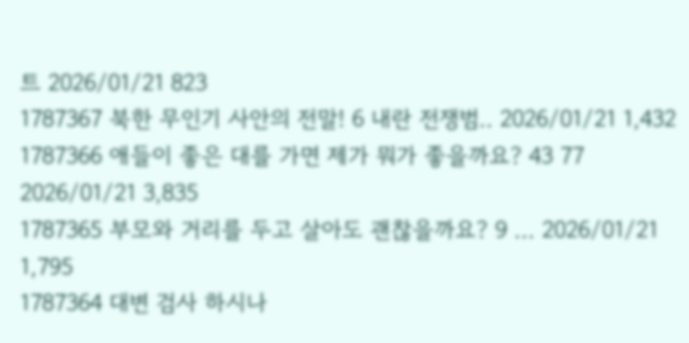트 2026/01/21 823
1787367 북한 무인기 사안의 전말! 6 내란 전쟁범.. 2026/01/21 1,432
1787366 애들이 좋은 대를 가면 제가 뭐가 좋을까요? 43 77 2026/01/21 3,835
1787365 부모와 거리를 두고 살아도 괜찮을까요? 9 ... 2026/01/21 1,795
1787364 대변 검사 하시나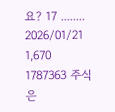요? 17 ........ 2026/01/21 1,670
1787363 주식은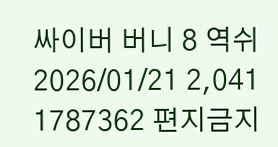싸이버 버니 8 역쉬 2026/01/21 2,041
1787362 편지금지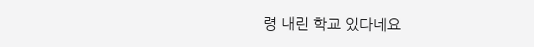령 내린 학교 있다네요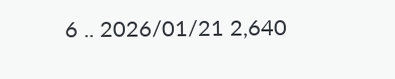6 .. 2026/01/21 2,640